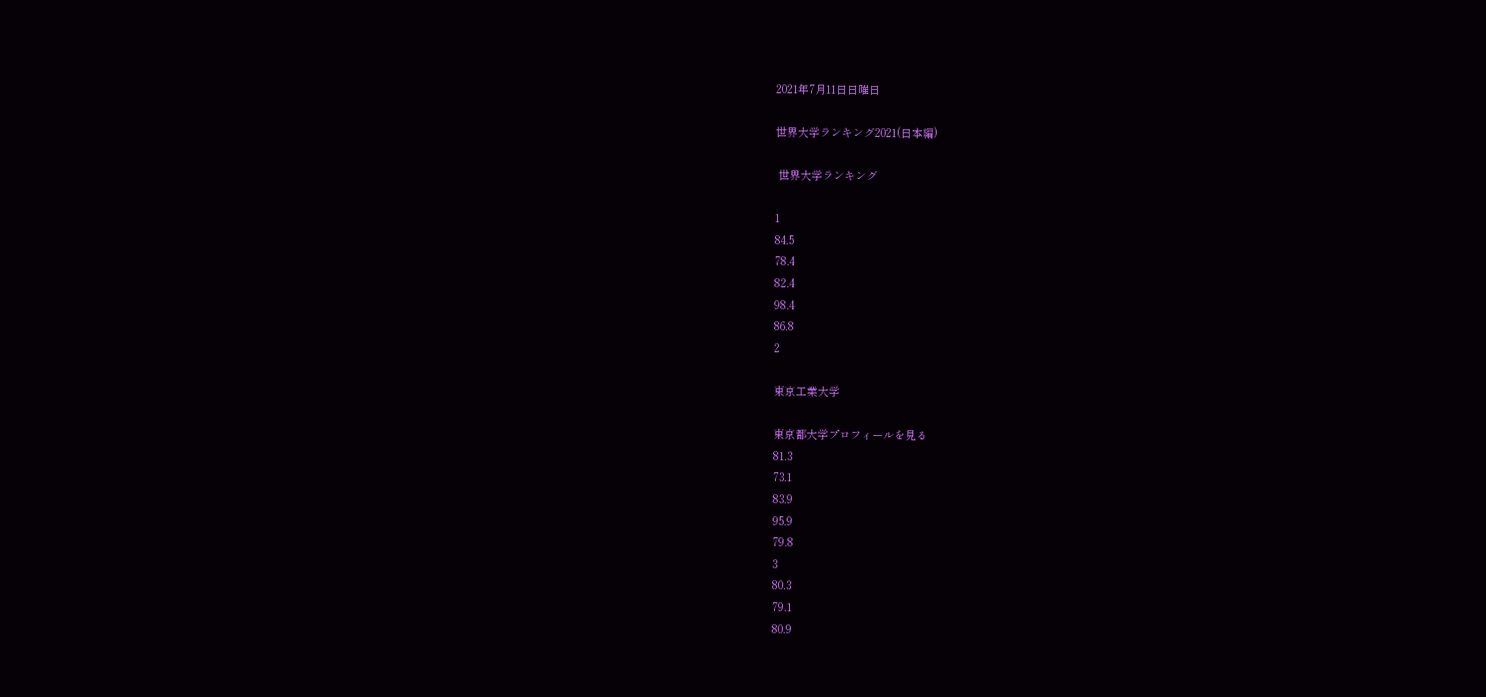2021年7月11日日曜日

世界大学ランキング2021(日本編)

 世界大学ランキング

1
84.5
78.4
82.4
98.4
86.8
2

東京工業大学

東京都大学プロフィールを見る
81.3
73.1
83.9
95.9
79.8
3
80.3
79.1
80.9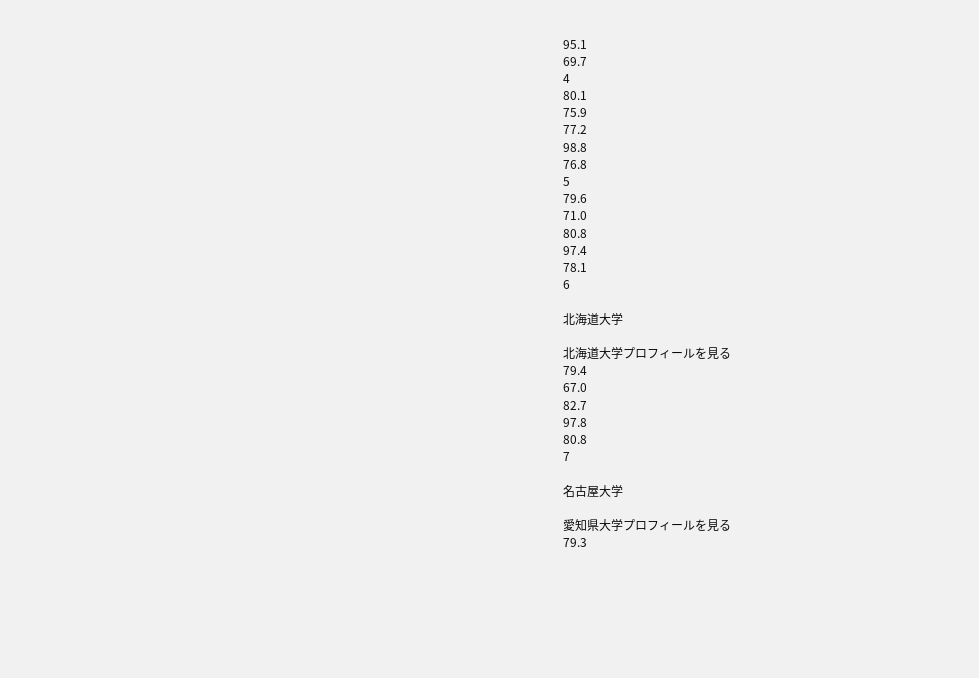95.1
69.7
4
80.1
75.9
77.2
98.8
76.8
5
79.6
71.0
80.8
97.4
78.1
6

北海道大学

北海道大学プロフィールを見る
79.4
67.0
82.7
97.8
80.8
7

名古屋大学

愛知県大学プロフィールを見る
79.3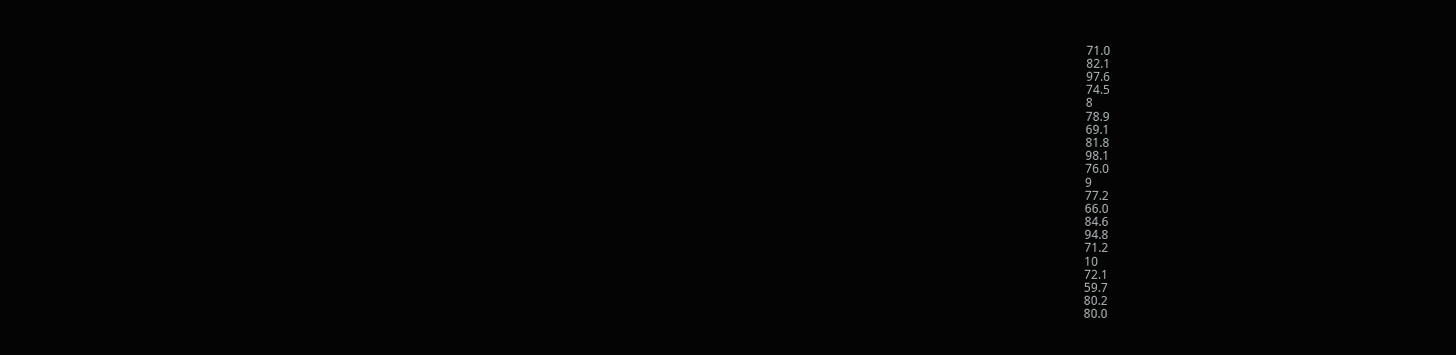71.0
82.1
97.6
74.5
8
78.9
69.1
81.8
98.1
76.0
9
77.2
66.0
84.6
94.8
71.2
10
72.1
59.7
80.2
80.0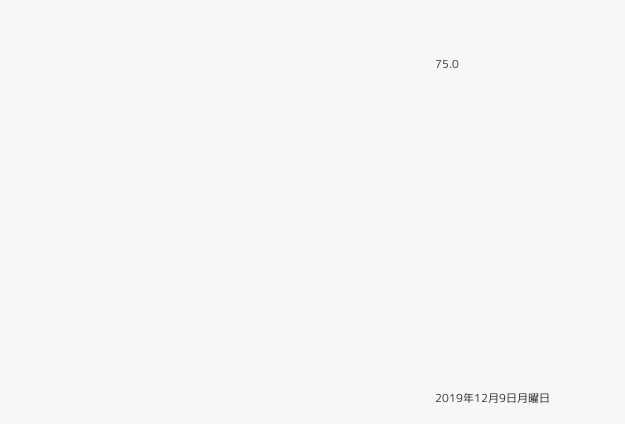75.0


















2019年12月9日月曜日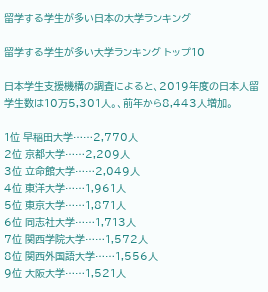留学する学生が多い日本の大学ランキング

留学する学生が多い大学ランキング トップ10

日本学生支援機構の調査によると、2019年度の日本人留学生数は10万5,301人。、前年から8,443人増加。

1位 早稲田大学……2,770人
2位 京都大学……2,209人
3位 立命館大学……2,049人
4位 東洋大学……1,961人
5位 東京大学……1,871人
6位 同志社大学……1,713人
7位 関西学院大学……1,572人
8位 関西外国語大学……1,556人
9位 大阪大学……1,521人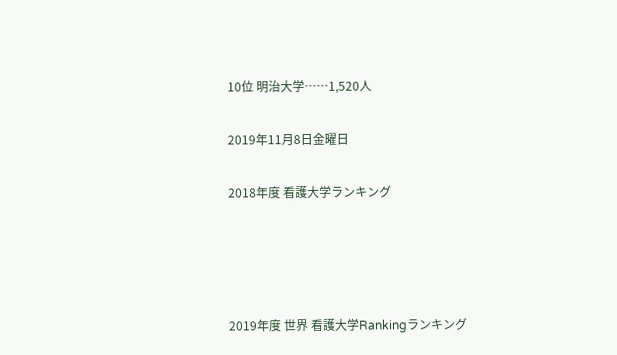10位 明治大学……1,520人

2019年11月8日金曜日

2018年度 看護大学ランキング




2019年度 世界 看護大学Rankingランキング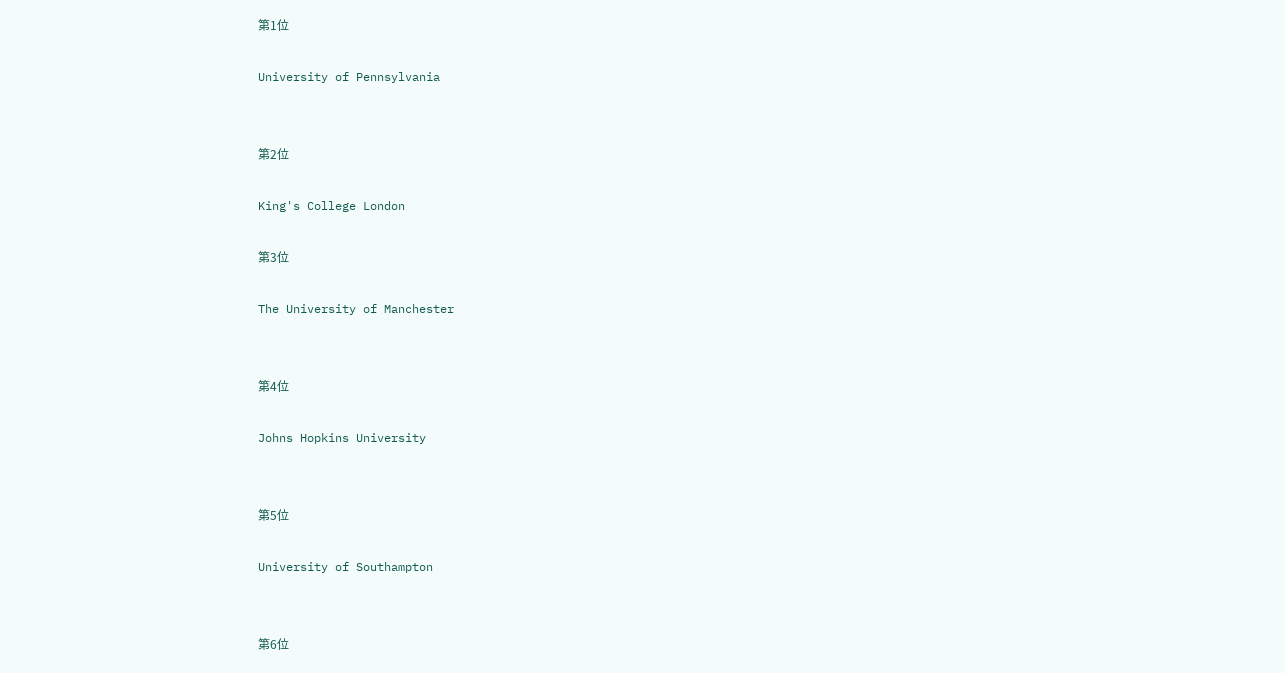第1位

University of Pennsylvania


第2位

King's College London

第3位

The University of Manchester


第4位

Johns Hopkins University


第5位

University of Southampton


第6位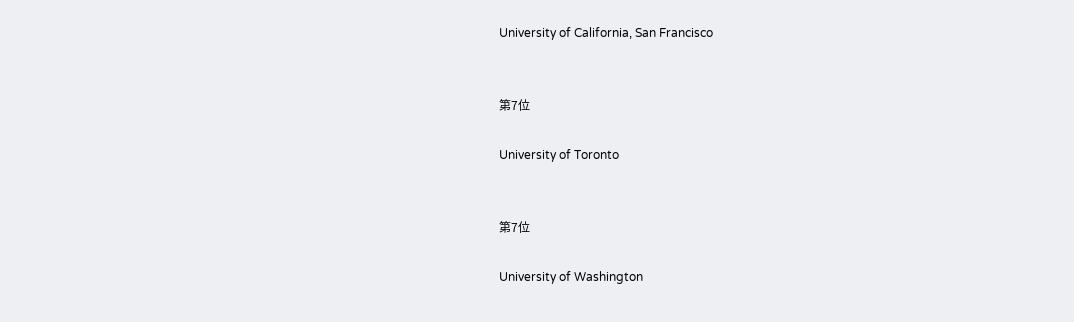University of California, San Francisco


第7位

University of Toronto


第7位

University of Washington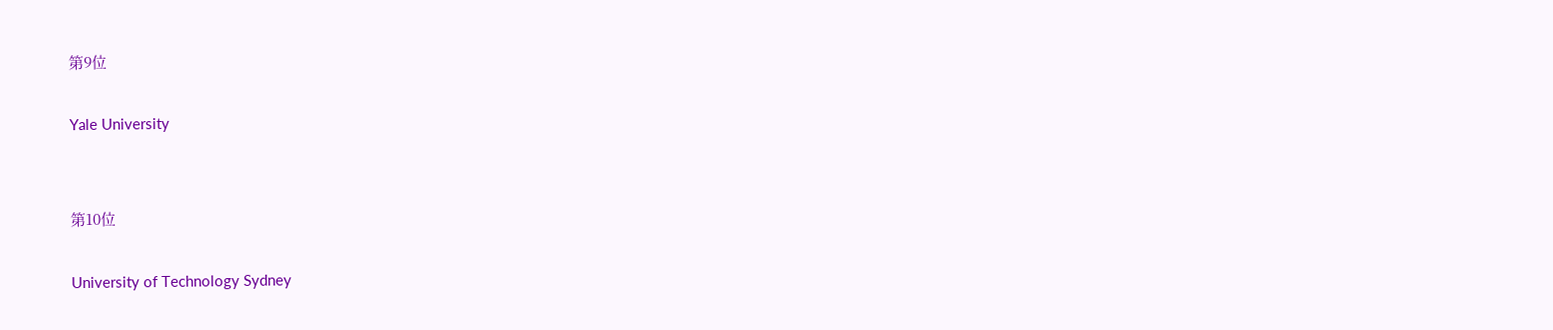第9位

Yale University


第10位

University of Technology Sydney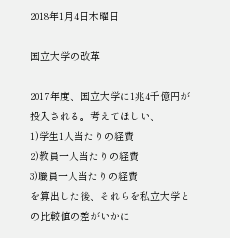2018年1月4日木曜日

国立大学の改革

2017年度、国立大学に1兆4千億円が投入される。考えてほしい、
1)学生1人当たりの経費
2)教員一人当たりの経費
3)職員一人当たりの経費
を算出した後、それらを私立大学との比較値の差がいかに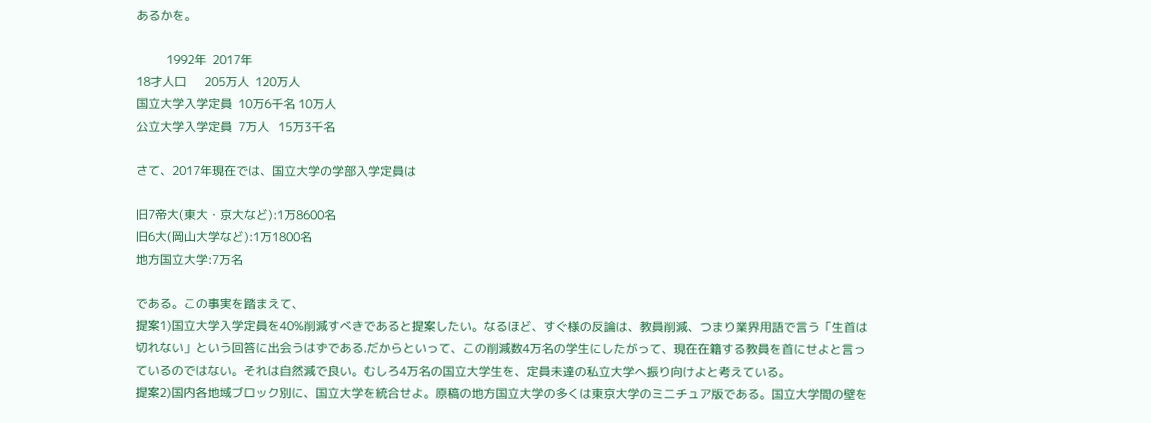あるかを。

          1992年  2017年
18才人口      205万人  120万人
国立大学入学定員  10万6千名 10万人
公立大学入学定員  7万人   15万3千名

さて、2017年現在では、国立大学の学部入学定員は

旧7帝大(東大・京大など):1万8600名
旧6大(岡山大学など):1万1800名
地方国立大学:7万名

である。この事実を踏まえて、
提案1)国立大学入学定員を40%削減すべきであると提案したい。なるほど、すぐ様の反論は、教員削減、つまり業界用語で言う「生首は切れない」という回答に出会うはずである.だからといって、この削減数4万名の学生にしたがって、現在在籍する教員を首にせよと言っているのではない。それは自然減で良い。むしろ4万名の国立大学生を、定員未達の私立大学へ振り向けよと考えている。
提案2)国内各地域ブロック別に、国立大学を統合せよ。原稿の地方国立大学の多くは東京大学のミニチュア版である。国立大学間の壁を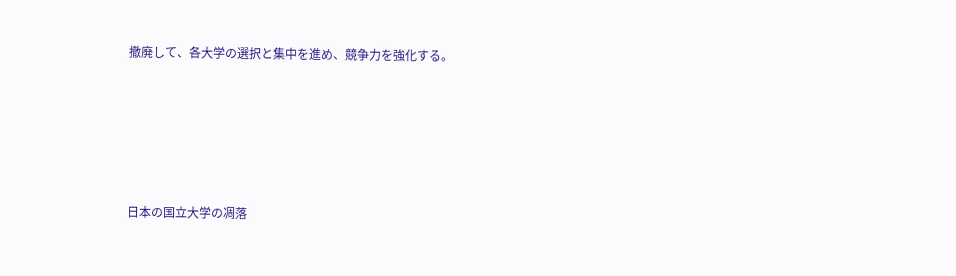撤廃して、各大学の選択と集中を進め、競争力を強化する。





日本の国立大学の凋落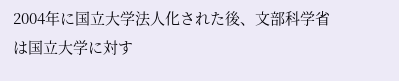2004年に国立大学法人化された後、文部科学省は国立大学に対す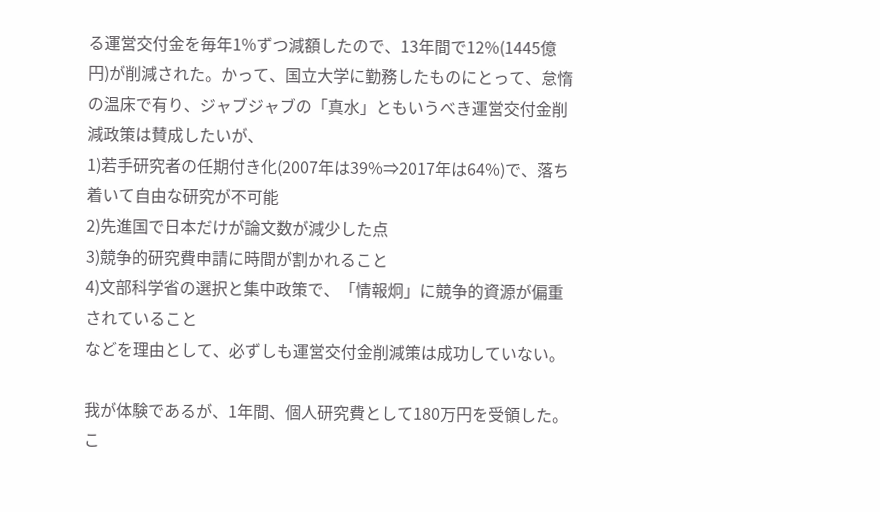る運営交付金を毎年1%ずつ減額したので、13年間で12%(1445億円)が削減された。かって、国立大学に勤務したものにとって、怠惰の温床で有り、ジャブジャブの「真水」ともいうべき運営交付金削減政策は賛成したいが、
1)若手研究者の任期付き化(2007年は39%⇒2017年は64%)で、落ち着いて自由な研究が不可能
2)先進国で日本だけが論文数が減少した点
3)競争的研究費申請に時間が割かれること
4)文部科学省の選択と集中政策で、「情報炯」に競争的資源が偏重されていること
などを理由として、必ずしも運営交付金削減策は成功していない。

我が体験であるが、1年間、個人研究費として180万円を受領した。こ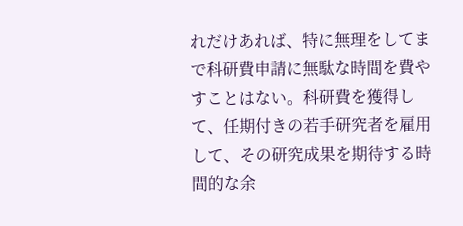れだけあれば、特に無理をしてまで科研費申請に無駄な時間を費やすことはない。科研費を獲得して、任期付きの若手研究者を雇用して、その研究成果を期待する時間的な余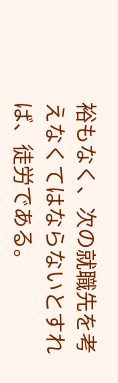裕もなく、次の就職先を考えなくてはならないとすれば、徒労である。